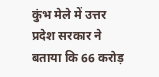कुंभ मेले में उत्तर प्रदेश सरकार ने बताया कि 66 करोड़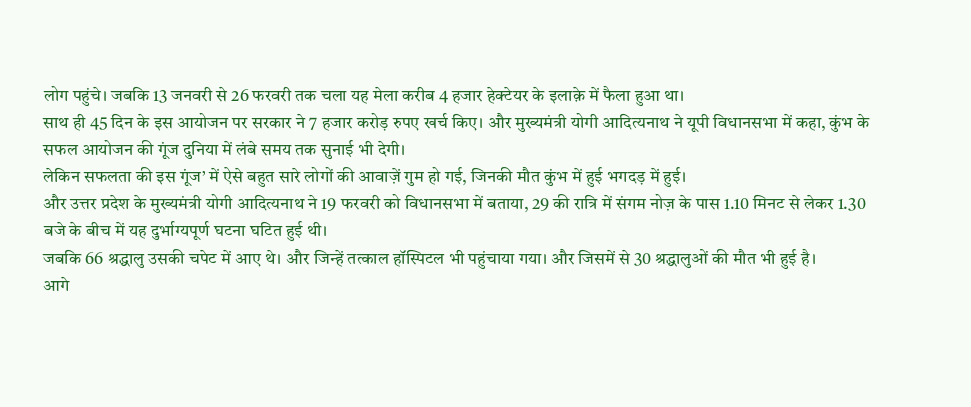लोग पहुंचे। जबकि 13 जनवरी से 26 फरवरी तक चला यह मेला करीब 4 हजार हेक्टेयर के इलाक़े में फैला हुआ था।
साथ ही 45 दिन के इस आयोजन पर सरकार ने 7 हजार करोड़ रुपए खर्च किए। और मुख्यमंत्री योगी आदित्यनाथ ने यूपी विधानसभा में कहा, कुंभ के सफल आयोजन की गूंज दुनिया में लंबे समय तक सुनाई भी देगी।
लेकिन सफलता की इस गूंज’ में ऐसे बहुत सारे लोगों की आवाज़ें गुम हो गई, जिनकी मौत कुंभ में हुई भगदड़ में हुई।
और उत्तर प्रदेश के मुख्यमंत्री योगी आदित्यनाथ ने 19 फरवरी को विधानसभा में बताया, 29 की रात्रि में संगम नोज़ के पास 1.10 मिनट से लेकर 1.30 बजे के बीच में यह दुर्भाग्यपूर्ण घटना घटित हुई थी।
जबकि 66 श्रद्धालु उसकी चपेट में आए थे। और जिन्हें तत्काल हॉस्पिटल भी पहुंचाया गया। और जिसमें से 30 श्रद्धालुओं की मौत भी हुई है।
आगे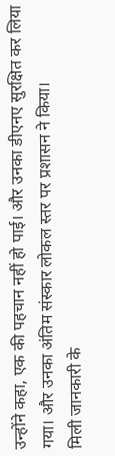उन्होंने कहा, एक की पहचान नहीं हो पाई। और उनका डीएनए सुरक्षित कर लिया गया। और उनका अंतिम संस्कार लोकल स्तर पर प्रशासन ने किया।
मिली जानकारी के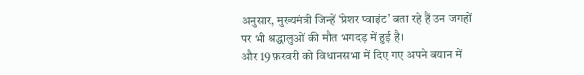अनुसार, मुख्यमंत्री जिन्हें ‘प्रेशर प्वाइंट’ बता रहे हैं उन जगहों पर भी श्रद्धालुओं की मौत भगदड़ में हुई है।
और 19 फ़रवरी को विधानसभा में दिए गए अपने बयान में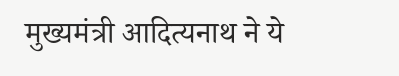मुख्यमंत्री आदित्यनाथ ने ये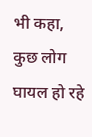भी कहा, कुछ लोग घायल हो रहे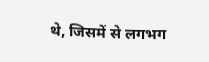थे, जिसमें से लगभग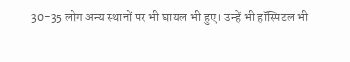30-35 लोग अन्य स्थानों पर भी घायल भी हुए। उन्हें भी हॉस्पिटल भी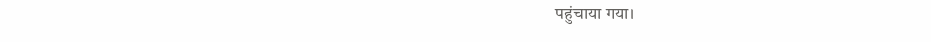पहुंचाया गया।